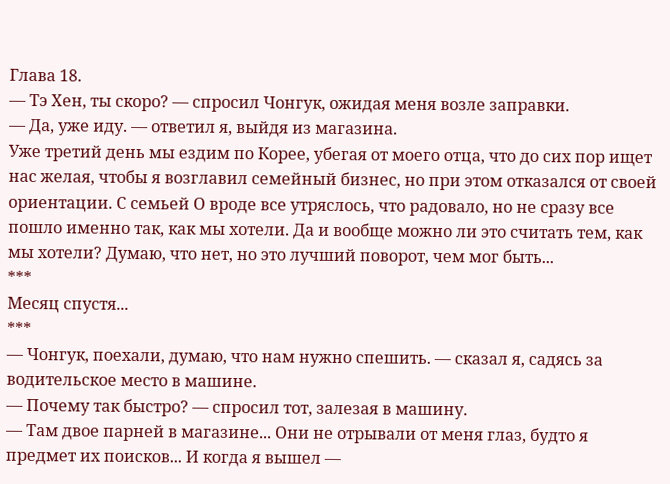Глава 18.
— Тэ Хен, ты скоро? — спросил Чонгук, ожидая меня возле заправки.
— Да, уже иду. — ответил я, выйдя из магазина.
Уже третий день мы ездим по Корее, убегая от моего отца, что до сих пор ищет нас желая, чтобы я возглавил семейный бизнес, но при этом отказался от своей ориентации. С семьей О вроде все утряслось, что радовало, но не сразу все пошло именно так, как мы хотели. Да и вообще можно ли это считать тем, как мы хотели? Думаю, что нет, но это лучший поворот, чем мог быть...
***
Месяц спустя...
***
— Чонгук, поехали, думаю, что нам нужно спешить. — сказал я, садясь за водительское место в машине.
— Почему так быстро? — спросил тот, залезая в машину.
— Там двое парней в магазине... Они не отрывали от меня глаз, будто я предмет их поисков... И когда я вышел —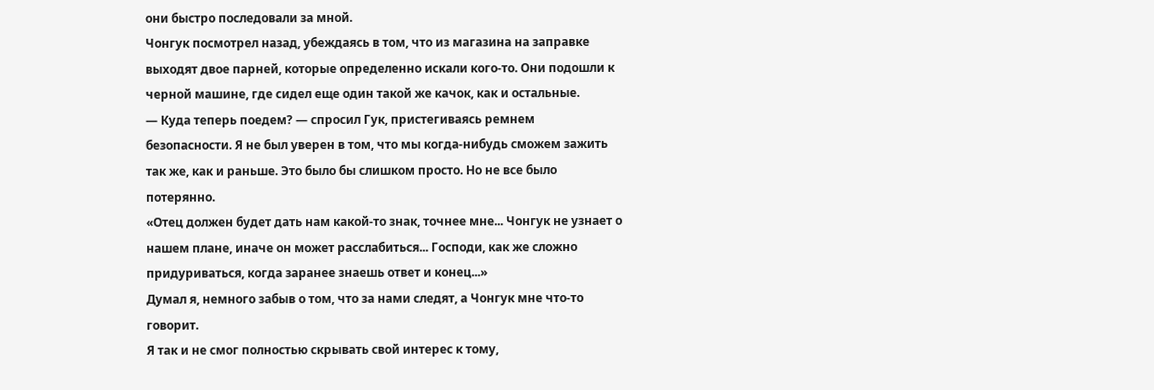они быстро последовали за мной.
Чонгук посмотрел назад, убеждаясь в том, что из магазина на заправке выходят двое парней, которые определенно искали кого-то. Они подошли к черной машине, где сидел еще один такой же качок, как и остальные.
— Куда теперь поедем? — спросил Гук, пристегиваясь ремнем безопасности. Я не был уверен в том, что мы когда-нибудь сможем зажить так же, как и раньше. Это было бы слишком просто. Но не все было потерянно.
«Отец должен будет дать нам какой-то знак, точнее мне... Чонгук не узнает о нашем плане, иначе он может расслабиться... Господи, как же сложно придуриваться, когда заранее знаешь ответ и конец...»
Думал я, немного забыв о том, что за нами следят, а Чонгук мне что-то говорит.
Я так и не смог полностью скрывать свой интерес к тому,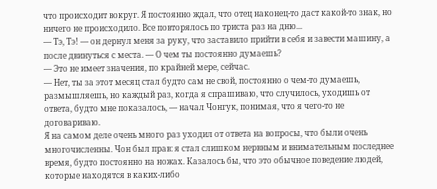что происходит вокруг. Я постоянно ждал, что отец наконец-то даст какой-то знак, но ничего не происходило. Все повторялось по триста раз на дню...
— Тэ, Тэ! — он дернул меня за руку, что заставило прийти в себя и завести машину, а после двинуться с места. — О чем ты постоянно думаешь?
— Это не имеет значения, по крайней мере, сейчас.
— Нет, ты за этот месяц стал будто сам не свой, постоянно о чем-то думаешь, размышляешь, но каждый раз, когда я спрашиваю, что случилось, уходишь от ответа, будто мне показалось, — начал Чонгук, понимая, что я чего-то не договариваю.
Я на самом деле очень много раз уходил от ответа на вопросы, что были очень многочисленны. Чон был прав: я стал слишком нервным и внимательным последнее время, будто постоянно на ножах. Казалось бы, что это обычное поведение людей, которые находятся в каких-либо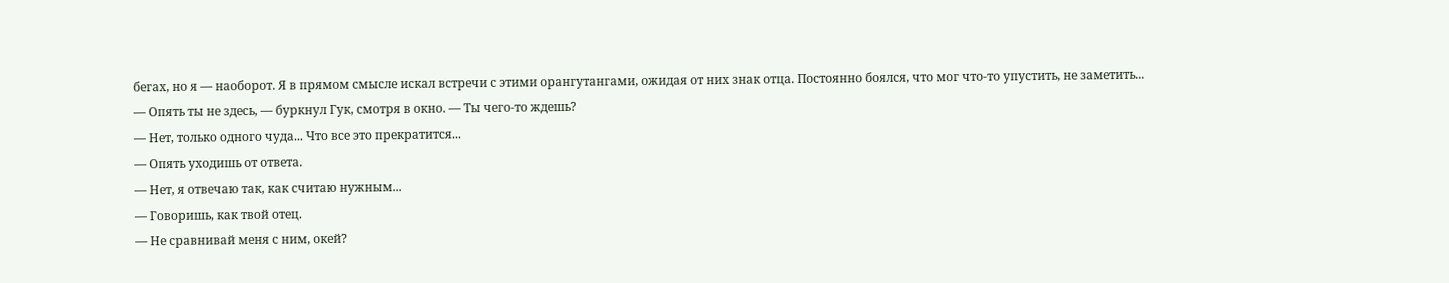бегах, но я — наоборот. Я в прямом смысле искал встречи с этими орангутангами, ожидая от них знак отца. Постоянно боялся, что мог что-то упустить, не заметить...
— Опять ты не здесь, — буркнул Гук, смотря в окно. — Ты чего-то ждешь?
— Нет, только одного чуда... Что все это прекратится...
— Опять уходишь от ответа.
— Нет, я отвечаю так, как считаю нужным...
— Говоришь, как твой отец.
— Не сравнивай меня с ним, окей?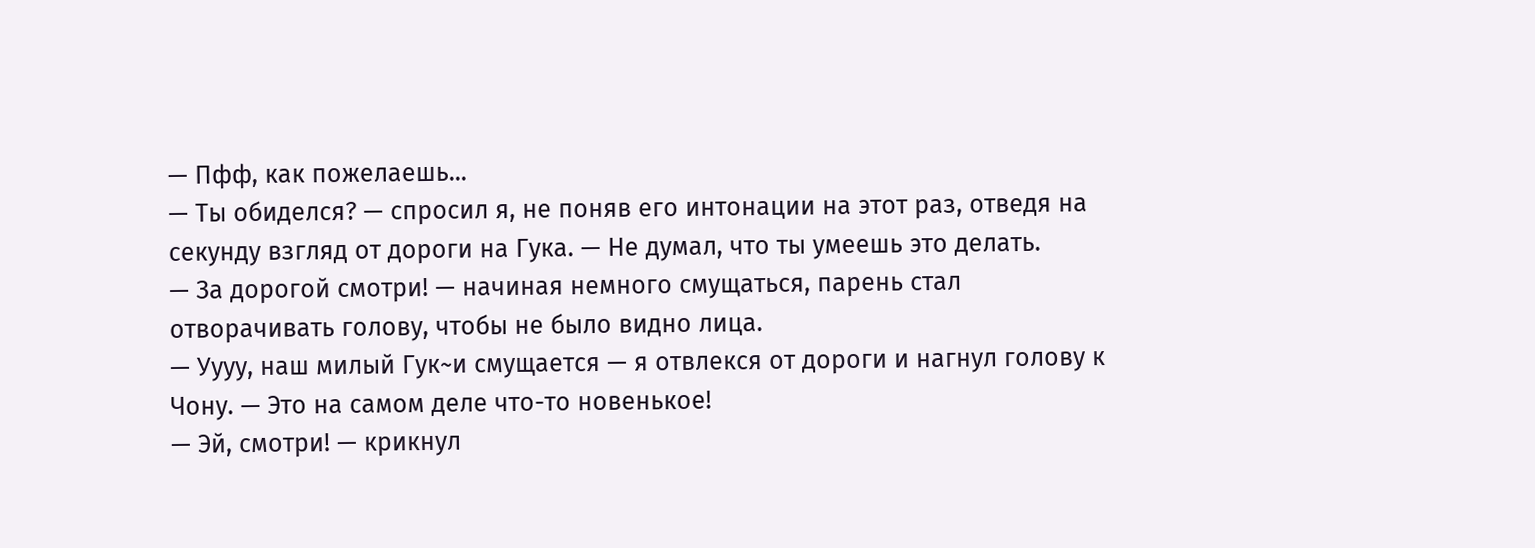— Пфф, как пожелаешь...
— Ты обиделся? — спросил я, не поняв его интонации на этот раз, отведя на секунду взгляд от дороги на Гука. — Не думал, что ты умеешь это делать.
— За дорогой смотри! — начиная немного смущаться, парень стал отворачивать голову, чтобы не было видно лица.
— Уууу, наш милый Гук~и смущается — я отвлекся от дороги и нагнул голову к Чону. — Это на самом деле что-то новенькое!
— Эй, смотри! — крикнул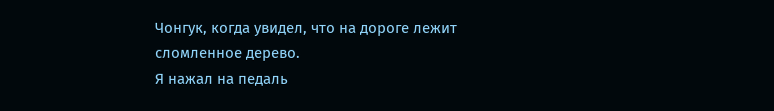Чонгук, когда увидел, что на дороге лежит сломленное дерево.
Я нажал на педаль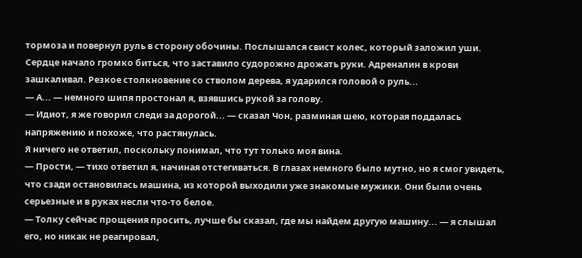тормоза и повернул руль в сторону обочины. Послышался свист колес, который заложил уши. Сердце начало громко биться, что заставило судорожно дрожать руки. Адреналин в крови зашкаливал. Резкое столкновение со стволом дерева, я ударился головой о руль...
— А... — немного шипя простонал я, взявшись рукой за голову.
— Идиот, я же говорил следи за дорогой... — сказал Чон, разминая шею, которая поддалась напряжению и похоже, что растянулась.
Я ничего не ответил, поскольку понимал, что тут только моя вина.
— Прости, — тихо ответил я, начиная отстегиваться. В глазах немного было мутно, но я смог увидеть, что сзади остановилась машина, из которой выходили уже знакомые мужики. Они были очень серьезные и в руках несли что-то белое.
— Толку сейчас прощения просить, лучше бы сказал, где мы найдем другую машину... — я слышал его, но никак не реагировал,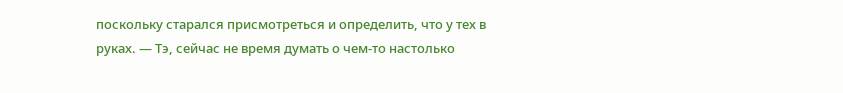поскольку старался присмотреться и определить, что у тех в руках. — Тэ, сейчас не время думать о чем-то настолько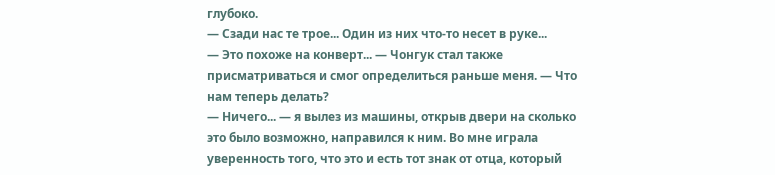глубоко.
— Сзади нас те трое... Один из них что-то несет в руке...
— Это похоже на конверт... — Чонгук стал также присматриваться и смог определиться раньше меня. — Что нам теперь делать?
— Ничего... — я вылез из машины, открыв двери на сколько это было возможно, направился к ним. Во мне играла уверенность того, что это и есть тот знак от отца, который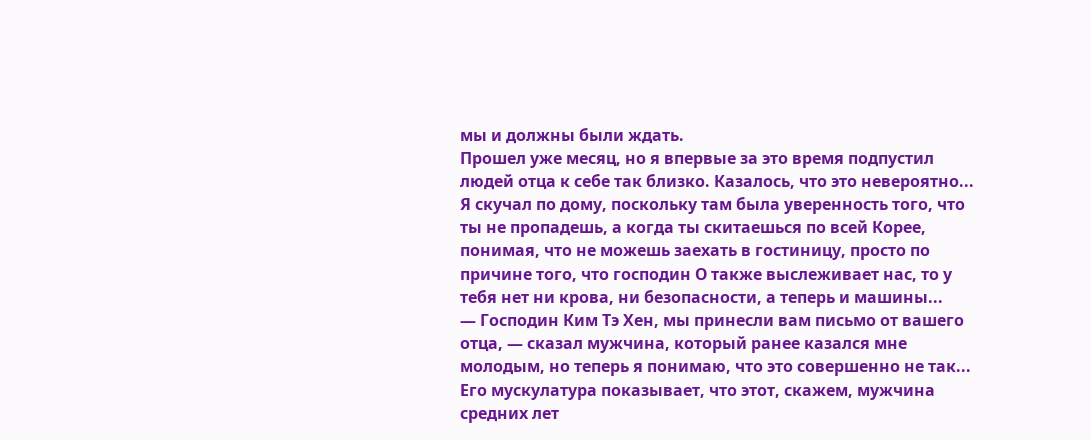мы и должны были ждать.
Прошел уже месяц, но я впервые за это время подпустил людей отца к себе так близко. Казалось, что это невероятно... Я скучал по дому, поскольку там была уверенность того, что ты не пропадешь, а когда ты скитаешься по всей Корее, понимая, что не можешь заехать в гостиницу, просто по причине того, что господин О также выслеживает нас, то у тебя нет ни крова, ни безопасности, а теперь и машины...
— Господин Ким Тэ Хен, мы принесли вам письмо от вашего отца, — сказал мужчина, который ранее казался мне молодым, но теперь я понимаю, что это совершенно не так...
Его мускулатура показывает, что этот, скажем, мужчина средних лет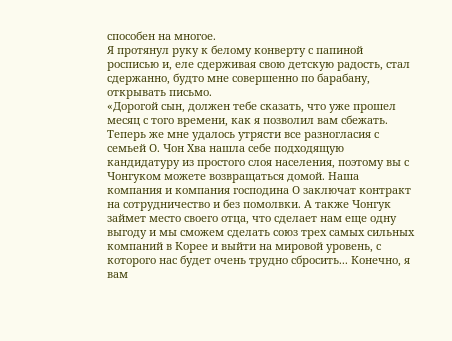способен на многое.
Я протянул руку к белому конверту с папиной росписью и, еле сдерживая свою детскую радость, стал сдержанно, будто мне совершенно по барабану, открывать письмо.
«Дорогой сын, должен тебе сказать, что уже прошел месяц с того времени, как я позволил вам сбежать. Теперь же мне удалось утрясти все разногласия с семьей О. Чон Хва нашла себе подходящую кандидатуру из простого слоя населения, поэтому вы с Чонгуком можете возвращаться домой. Наша компания и компания господина О заключат контракт на сотрудничество и без помолвки. А также Чонгук займет место своего отца, что сделает нам еще одну выгоду и мы сможем сделать союз трех самых сильных компаний в Корее и выйти на мировой уровень, с которого нас будет очень трудно сбросить... Конечно, я вам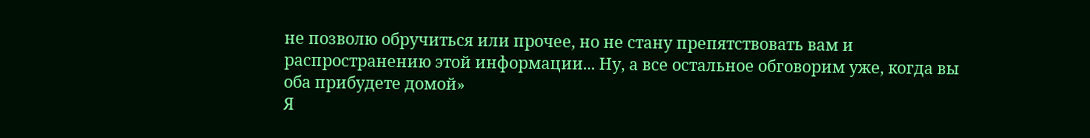не позволю обручиться или прочее, но не стану препятствовать вам и распространению этой информации... Ну, а все остальное обговорим уже, когда вы оба прибудете домой»
Я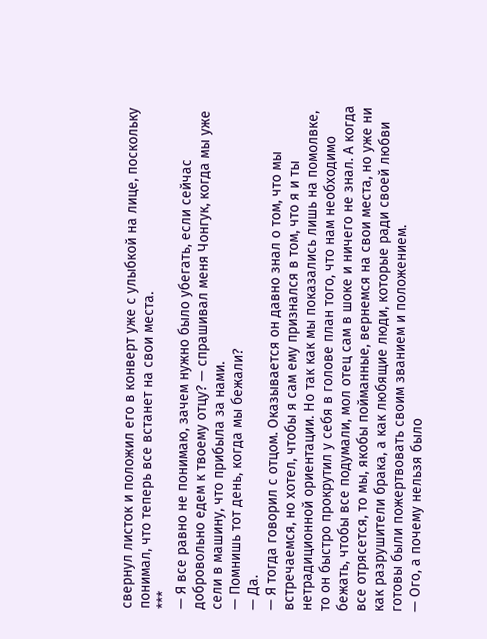свернул листок и положил его в конверт уже с улыбкой на лице, поскольку понимал, что теперь все встанет на свои места.
***
— Я все равно не понимаю, зачем нужно было убегать, если сейчас добровольно едем к твоему отцу? — спрашивал меня Чонгук, когда мы уже сели в машину, что прибыла за нами.
— Помнишь тот день, когда мы бежали?
— Да.
— Я тогда говорил с отцом. Оказывается он давно знал о том, что мы встречаемся, но хотел, чтобы я сам ему признался в том, что я и ты нетрадиционной ориентации. Но так как мы показались лишь на помолвке, то он быстро прокрутил у себя в голове план того, что нам необходимо бежать, чтобы все подумали, мол отец сам в шоке и ничего не знал. А когда все отрясется, то мы, якобы пойманные, вернемся на свои места, но уже ни как разрушители брака, а как любящие люди, которые ради своей любви готовы были пожертвовать своим званием и положением.
— Ого, а почему нельзя было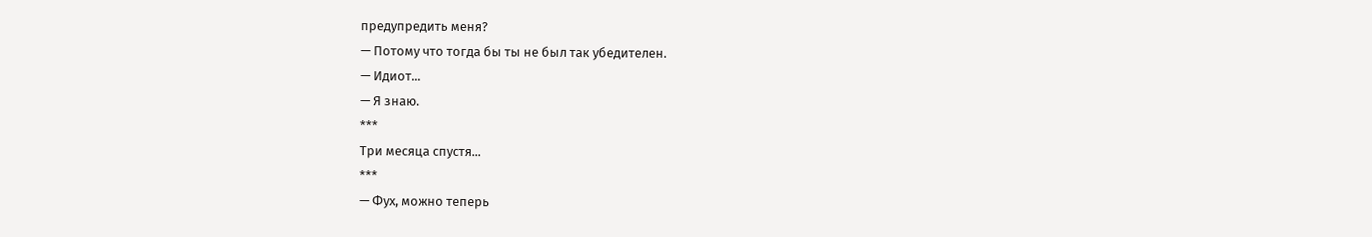предупредить меня?
— Потому что тогда бы ты не был так убедителен.
— Идиот...
— Я знаю.
***
Три месяца спустя...
***
— Фух, можно теперь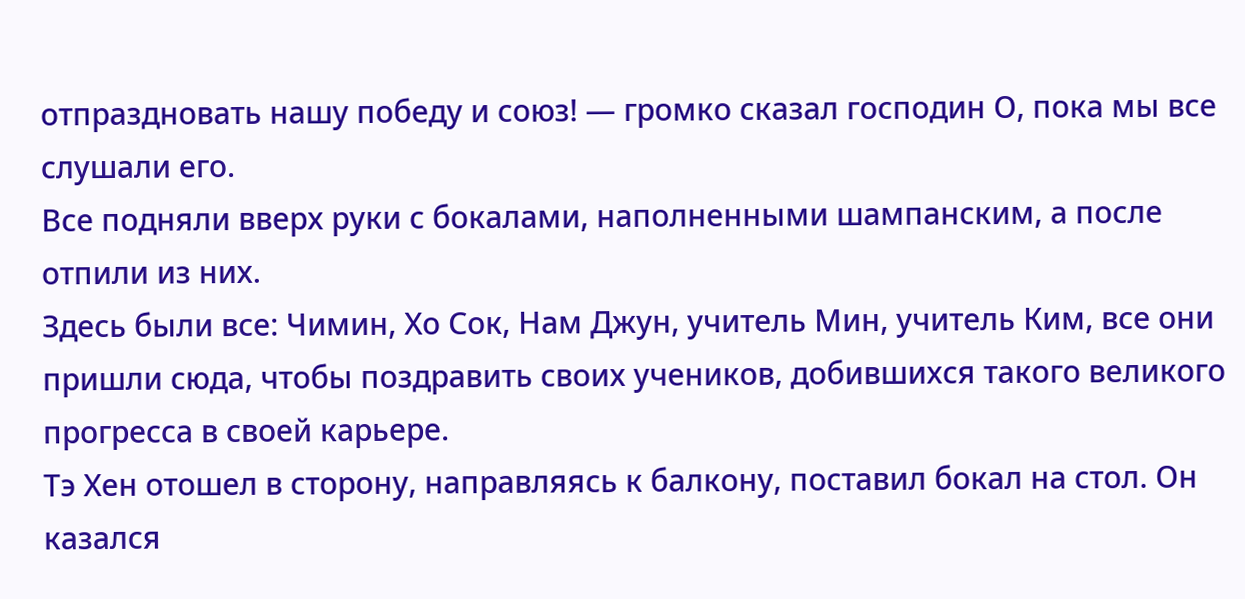отпраздновать нашу победу и союз! — громко сказал господин О, пока мы все слушали его.
Все подняли вверх руки с бокалами, наполненными шампанским, а после отпили из них.
Здесь были все: Чимин, Хо Сок, Нам Джун, учитель Мин, учитель Ким, все они пришли сюда, чтобы поздравить своих учеников, добившихся такого великого прогресса в своей карьере.
Тэ Хен отошел в сторону, направляясь к балкону, поставил бокал на стол. Он казался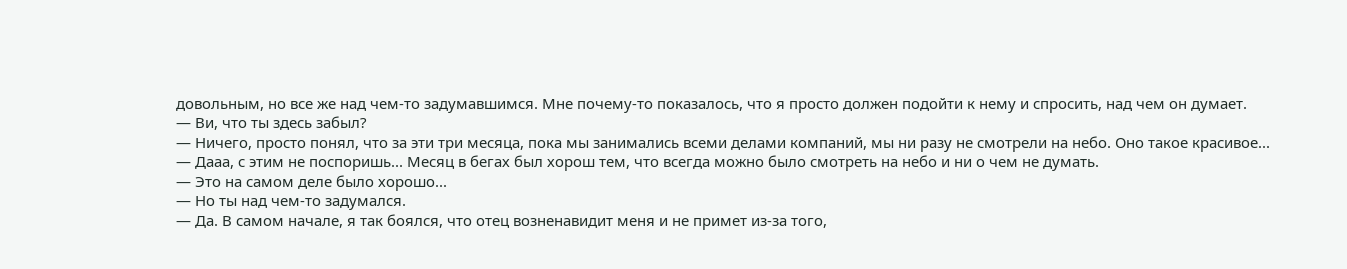довольным, но все же над чем-то задумавшимся. Мне почему-то показалось, что я просто должен подойти к нему и спросить, над чем он думает.
— Ви, что ты здесь забыл?
— Ничего, просто понял, что за эти три месяца, пока мы занимались всеми делами компаний, мы ни разу не смотрели на небо. Оно такое красивое...
— Дааа, с этим не поспоришь... Месяц в бегах был хорош тем, что всегда можно было смотреть на небо и ни о чем не думать.
— Это на самом деле было хорошо...
— Но ты над чем-то задумался.
— Да. В самом начале, я так боялся, что отец возненавидит меня и не примет из-за того,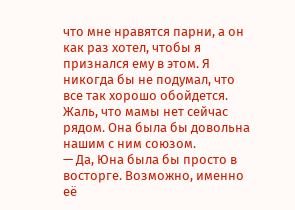что мне нравятся парни, а он как раз хотел, чтобы я признался ему в этом. Я никогда бы не подумал, что все так хорошо обойдется. Жаль, что мамы нет сейчас рядом. Она была бы довольна нашим с ним союзом.
— Да, Юна была бы просто в восторге. Возможно, именно её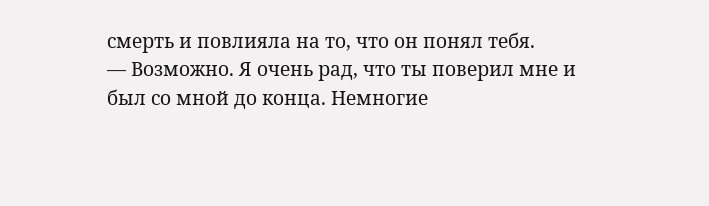смерть и повлияла на то, что он понял тебя.
— Возможно. Я очень рад, что ты поверил мне и был со мной до конца. Немногие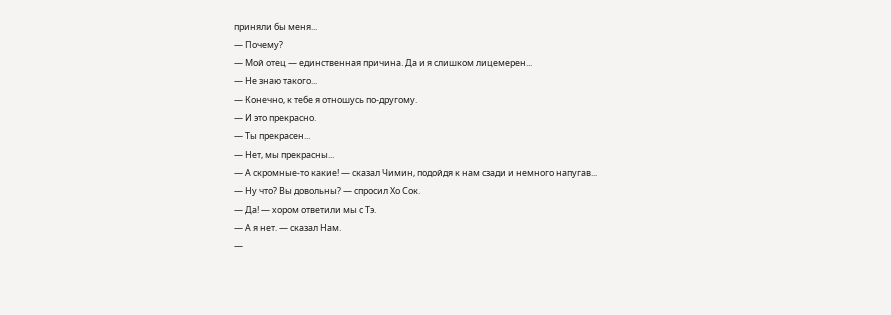приняли бы меня...
— Почему?
— Мой отец — единственная причина. Да и я слишком лицемерен...
— Не знаю такого...
— Конечно, к тебе я отношусь по-другому.
— И это прекрасно.
— Ты прекрасен...
— Нет, мы прекрасны...
— А скромные-то какие! — сказал Чимин, подойдя к нам сзади и немного напугав...
— Ну что? Вы довольны? — спросил Хо Сок.
— Да! — хором ответили мы с Тэ.
— А я нет. — сказал Нам.
—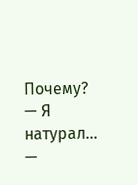Почему?
— Я натурал... —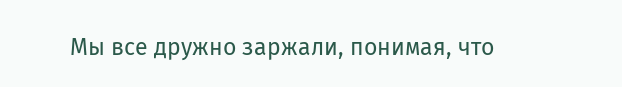Мы все дружно заржали, понимая, что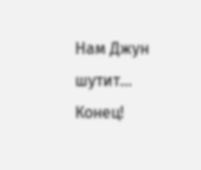Нам Джун шутит...
Конец!